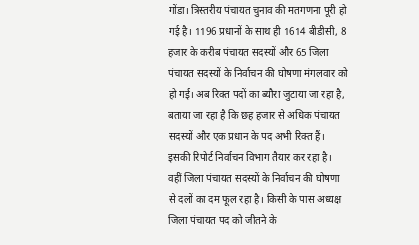गोंडा। त्रिस्तरीय पंचायत चुनाव की मतगणना पूरी हो गई है। 1196 प्रधानों के साथ ही 1614 बीडीसी, 8 हजार के करीब पंचायत सदस्यों और 65 जिला पंचायत सदस्यों के निर्वाचन की घोषणा मंगलवार को हो गई। अब रिक्त पदों का ब्यौरा जुटाया जा रहा है, बताया जा रहा है कि छह हजार से अधिक पंचायत सदस्यों और एक प्रधान के पद अभी रिक्त हैं।
इसकी रिपोर्ट निर्वाचन विभाग तैयार कर रहा है। वहीं जिला पंचायत सदस्यों के निर्वाचन की घोषणा से दलों का दम फूल रहा है। किसी के पास अध्यक्ष जिला पंचायत पद को जीतने के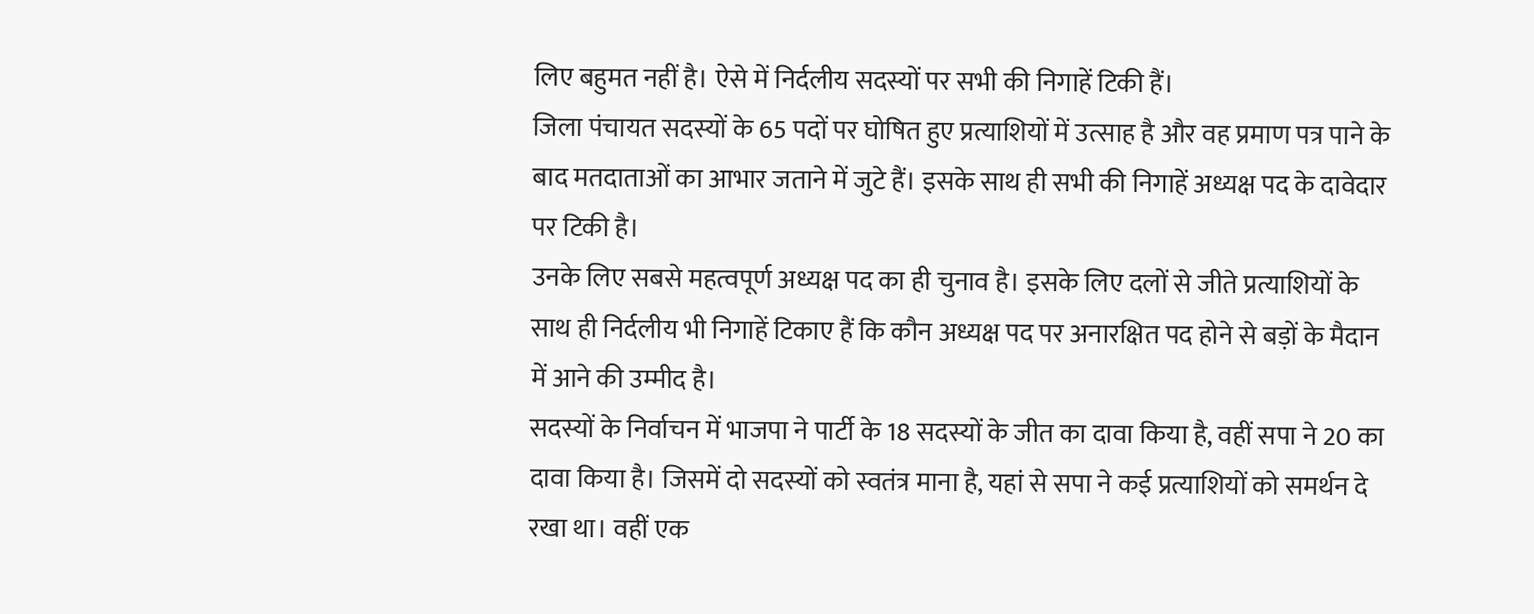लिए बहुमत नहीं है। ऐसे में निर्दलीय सदस्यों पर सभी की निगाहें टिकी हैं।
जिला पंचायत सदस्यों के 65 पदों पर घोषित हुए प्रत्याशियों में उत्साह है और वह प्रमाण पत्र पाने के बाद मतदाताओं का आभार जताने में जुटे हैं। इसके साथ ही सभी की निगाहें अध्यक्ष पद के दावेदार पर टिकी है।
उनके लिए सबसे महत्वपूर्ण अध्यक्ष पद का ही चुनाव है। इसके लिए दलों से जीते प्रत्याशियों के साथ ही निर्दलीय भी निगाहें टिकाए हैं कि कौन अध्यक्ष पद पर अनारक्षित पद होने से बड़ों के मैदान में आने की उम्मीद है।
सदस्यों के निर्वाचन में भाजपा ने पार्टी के 18 सदस्यों के जीत का दावा किया है, वहीं सपा ने 20 का दावा किया है। जिसमें दो सदस्यों को स्वतंत्र माना है, यहां से सपा ने कई प्रत्याशियों को समर्थन दे रखा था। वहीं एक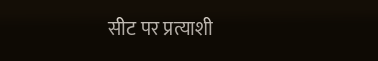सीट पर प्रत्याशी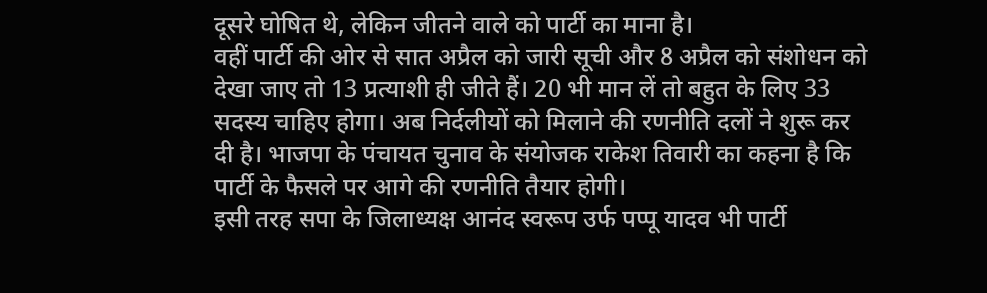दूसरे घोषित थे, लेकिन जीतने वाले को पार्टी का माना है।
वहीं पार्टी की ओर से सात अप्रैल को जारी सूची और 8 अप्रैल को संशोधन को देखा जाए तो 13 प्रत्याशी ही जीते हैं। 20 भी मान लें तो बहुत के लिए 33 सदस्य चाहिए होगा। अब निर्दलीयों को मिलाने की रणनीति दलों ने शुरू कर दी है। भाजपा के पंचायत चुनाव के संयोजक राकेश तिवारी का कहना है कि पार्टी के फैसले पर आगे की रणनीति तैयार होगी।
इसी तरह सपा के जिलाध्यक्ष आनंद स्वरूप उर्फ पप्पू यादव भी पार्टी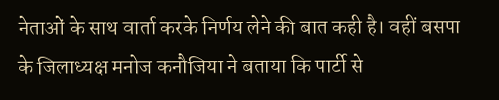नेताओं के साथ वार्ता करके निर्णय लेने की बात कही है। वहीं बसपा के जिलाध्यक्ष मनोज कनौजिया ने बताया कि पार्टी से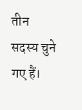तीन सदस्य चुने गए हैं।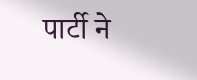पार्टी ने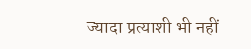ज्यादा प्रत्याशी भी नहीं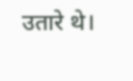उतारे थे।